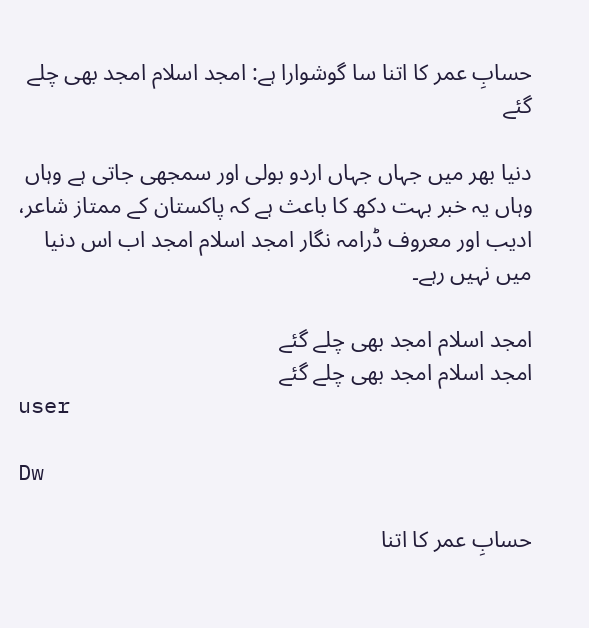حسابِ عمر کا اتنا سا گوشوارا ہے: امجد اسلام امجد بھی چلے گئے

دنیا بھر میں جہاں جہاں اردو بولی اور سمجھی جاتی ہے وہاں وہاں یہ خبر بہت دکھ کا باعث ہے کہ پاکستان کے ممتاز شاعر، ادیب اور معروف ڈرامہ نگار امجد اسلام امجد اب اس دنیا میں نہیں رہے۔

امجد اسلام امجد بھی چلے گئے
امجد اسلام امجد بھی چلے گئے
user

Dw

حسابِ عمر کا اتنا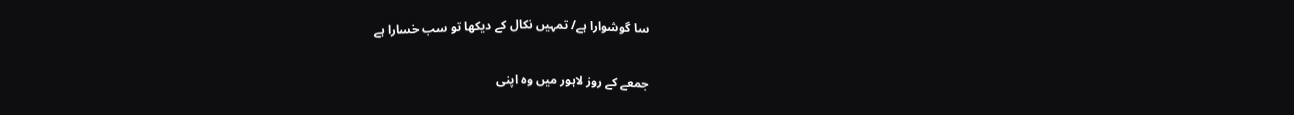سا گوشوارا ہے/ تمہیں نکال کے دیکھا تو سب خسارا ہے

جمعے کے روز لاہور میں وہ اپنی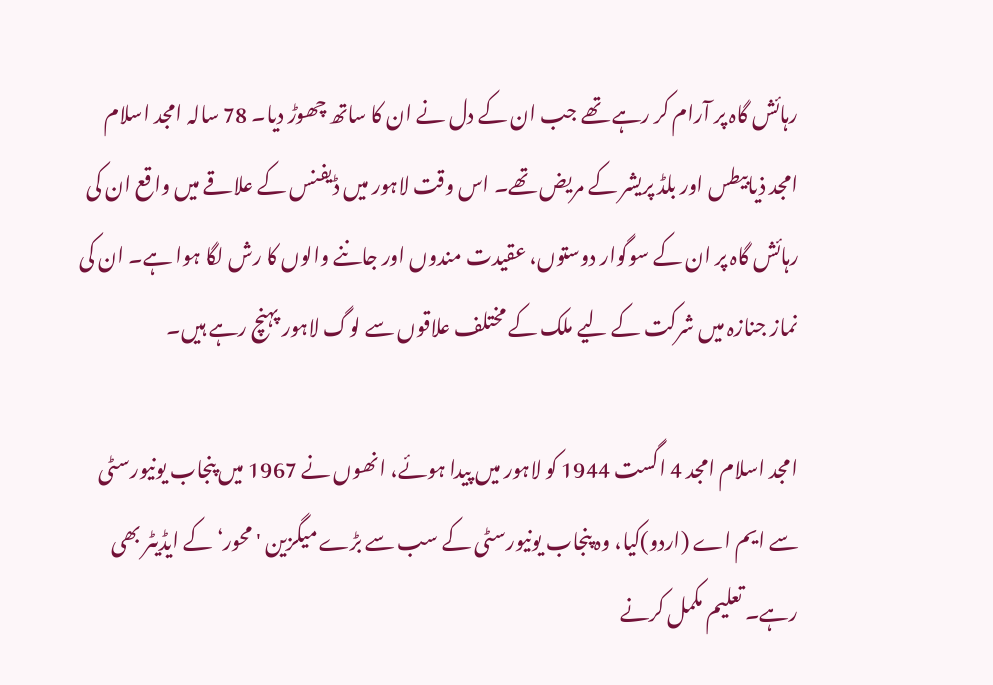رہائش گاہ پر آرام کر رہے تھے جب ان کے دل نے ان کا ساتھ چھوڑ دیا۔ 78 سالہ امجد اسلام امجد ذیابیطس اور بلڈ پریشر کے مریض تھے۔ اس وقت لاہور میں ڈیفنس کے علاقے میں واقع ان کی رہائش گاہ پر ان کے سوگوار دوستوں، عقیدت مندوں اور جاننے والوں کا رش لگا ہوا ہے۔ ان کی نماز جنازہ میں شرکت کے لیے ملک کے مختلف علاقوں سے لوگ لاہور پہنچ رہے ہیں۔

امجد اسلام امجد 4 اگست 1944 کو لاہور میں پیدا ہوئے، انھوں نے 1967 میں پنجاب یونیورسٹی سے ایم اے (اردو)کیا، وہ پنجاب یونیورسٹی کے سب سے بڑے میگزین 'محور‘ کے ایڈیٹر بھی رہے۔ تعلیم مکمل کرنے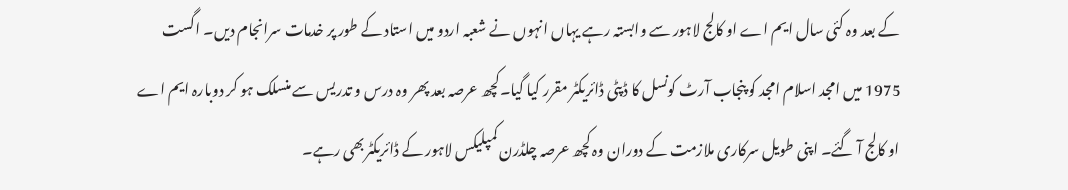کے بعد وہ کئی سال ایم اے او کالج لاہور سے وابستہ رہے یہاں انہوں نے شعبہ اردو میں استاد کے طور پر خدمات سرانجام دیں۔ اگست 1975 میں امجد اسلام امجد کو پنجاب آرٹ کونسل کا ڈپٹی ڈائریکٹر مقرر کیا گیا۔کچھ عرصہ بعد پھر وہ درس و تدریس سے منسلک ہو کر دوبارہ ایم اے او کالج آ گئے۔ اپنی طویل سرکاری ملازمت کے دوران وہ کچھ عرصہ چلڈرن کمپلیکس لاہور کے ڈائریکٹربھی رہے۔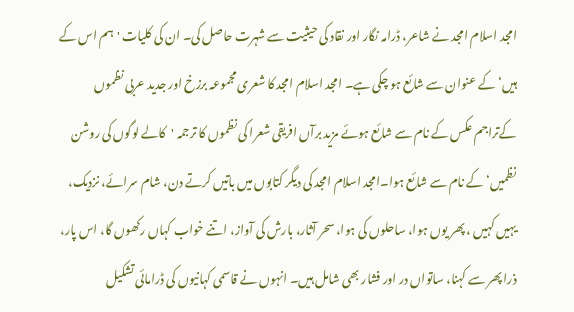امجد اسلام امجد نے شاعر، ڈرامہ نگار اور نقاد کی حیثیت سے شہرت حاصل کی۔ ان کی کلیات 'ہم اس کے ہیں‘ کے عنوان سے شائع ہو چکی ہے۔ امجد اسلام امجد کا شعری مجموعہ برزخ اور جدید عربی نظموں کےتراجم عکس کے نام سے شائع ہوئے مزید برآں افریقی شعرا کی نظموں کا ترجمہ 'کالے لوگوں کی روشن نظمیں‘ کے نام سے شائع ہوا۔امجد اسلام امجد کی دیگر کتابوں میں باتیں کرتے دن، شام سرائے، نزدیک، یہیں کہیں ، پھر یوں ہوا، ساحلوں کی ہوا، سحر آثار، بارش کی آواز، اتنے خواب کہاں رکھوں گا، اس پار، ذرا پھر سے کہنا، ساتواں در اور فشار بھی شامل ہیں۔ انہوں نے قاسمی کہانیوں کی ڈرامائی تشکیل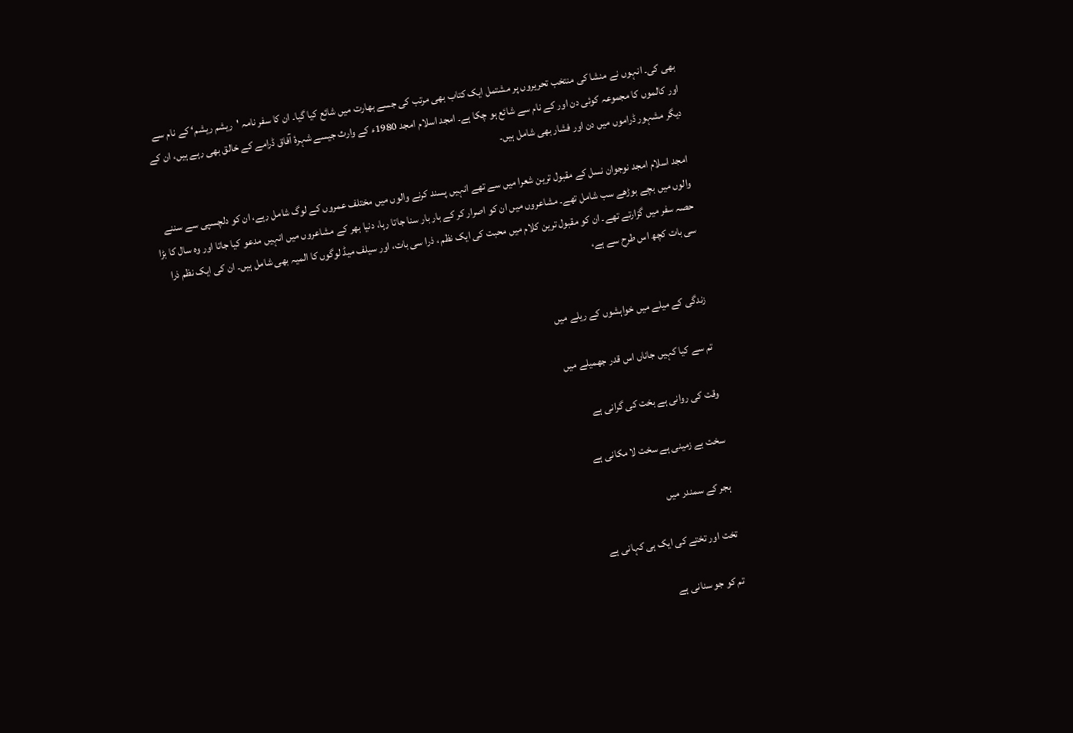بھی کی۔ انہوں نے منشا کی منتخب تحریروں پر مشتمل ایک کتاب بھی مرتب کی جسے بھارت میں شائع کیا گیا۔ ان کا سفر نامہ 'ریشم ریشم‘ کے نام سے اور کالموں کا مجموعہ کوئی دن اور کے نام سے شائع ہو چکا ہے۔ امجد اسلام امجد 1980ء کے وارث جیسے شہرۂ آفاق ڈرامے کے خالق بھی رہے ہیں، ان کے دیگر مشہور ڈراموں میں دن اور فشار بھی شامل ہیں۔

امجد اسلام امجد نوجوان نسل کے مقبول ترین شعرا میں سے تھے انہیں پسند کرنے والوں میں مختلف عمروں کے لوگ شامل رہے، ان کو دلچسپی سے سننے والوں میں بچے بوڑھے سب شامل تھے۔ مشاعروں میں ان کو اصرار کر کے بار بار سنا جاتا رہا، دنیا بھر کے مشاعروں میں انہیں مدعو کیا جاتا اور وہ سال کا بڑا حصہ سفر میں گزارتے تھے۔ ان کو مقبول ترین کلام میں محبت کی ایک نظم ، ذرا سی بات، اور سیلف میڈ لوگوں کا المیہ بھی شامل ہیں۔ ان کی ایک نظم ذرا سی بات کچھ اس طرح سے ہے،


زندگی کے میلے میں خواہشوں کے ریلے میں

تم سے کیا کہیں جاناں اس قدر جھمیلے میں

وقت کی روانی ہے بخت کی گرانی ہے

سخت بے زمینی ہے سخت لا مکانی ہے

ہجر کے سمندر میں

تخت اور تختے کی ایک ہی کہانی ہے

تم کو جو سنانی ہے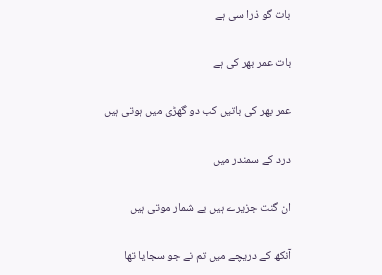بات گو ذرا سی ہے

بات عمر بھر کی ہے

عمر بھر کی باتیں کب دو گھڑی میں ہوتی ہیں

درد کے سمندر میں

ان گنت جزیرے ہیں بے شمار موتی ہیں

آنکھ کے دریچے میں تم نے جو سجایا تھا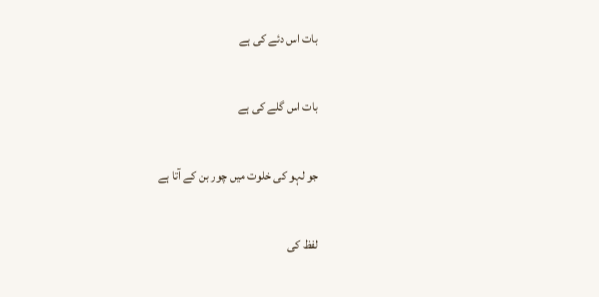بات اس دئے کی ہے

بات اس گلے کی ہے

جو لہو کی خلوت میں چور بن کے آتا ہے

لفظ کی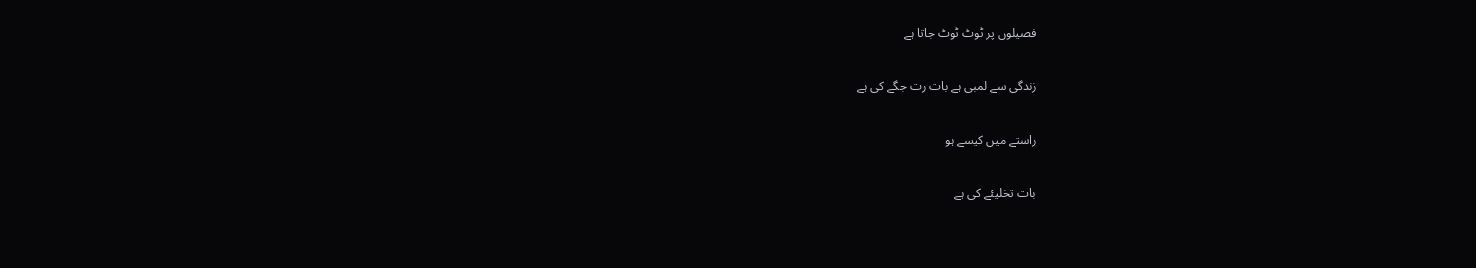فصیلوں پر ٹوٹ ٹوٹ جاتا ہے

زندگی سے لمبی ہے بات رت جگے کی ہے

راستے میں کیسے ہو

بات تخلیئے کی ہے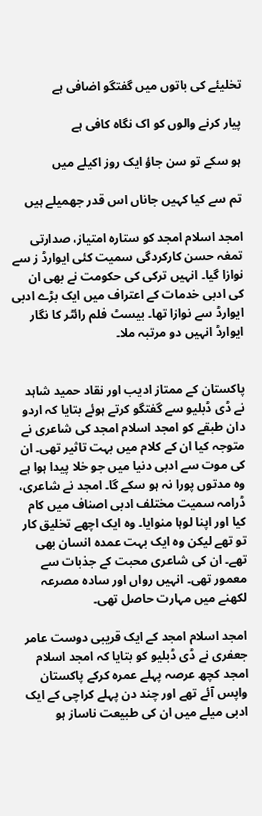تخلیئے کی باتوں میں گفتگو اضافی ہے

پیار کرنے والوں کو اک نگاہ کافی ہے

ہو سکے تو سن جاؤ ایک روز اکیلے میں

تم سے کیا کہیں جاناں اس قدر جھمیلے ہیں

امجد اسلام امجد کو ستارہ امتیاز، صدارتی تمغہ حسن کارکردگی سمیت کئی ایوارڈ ز سے نوازا گیا۔ انہیں ترکی کی حکومت نے بھی ان کی ادبی خدمات کے اعتراف میں ایک بڑے ادبی ایوارڈ سے نوازا تھا۔ بیسٹ فلم رائٹر کا نگار ایوارڈ انہیں دو مرتبہ ملا۔


پاکستان کے ممتاز ادیب اور نقاد حمید شاہد نے ڈی ڈبلیو سے گفتگو کرتے ہوئے بتایا کہ اردو دان طبقے کو امجد اسلام امجد کی شاعری نے متوجہ کیا ان کے کلام میں بہت تاثیر تھی۔ ان کی موت سے ادبی دنیا میں جو خلا پیدا ہوا ہے وہ مدتوں پورا نہ ہو سکے گا۔ امجد نے شاعری، ڈرامہ سمیت مختلف ادبی اصناف میں کام کیا اور اپنا لوہا منوایا۔ وہ ایک اچھے تخلیق کار تو تھے لیکن وہ ایک بہت عمدہ انسان بھی تھے۔ ان کی شاعری محبت کے جذبات سے معمور تھی۔ انہیں رواں اور سادہ مصرعہ لکھنے میں مہارت حاصل تھی۔

امجد اسلام امجد کے ایک قریبی دوست عامر جعفری نے ڈی ڈبلیو کو بتایا کہ امجد اسلام امجد کچھ عرصہ پہلے عمرہ کرکے پاکستان واپس آئے تھے اور چند دن پہلے کراچی کے ایک ادبی میلے میں ان کی طبیعت ناساز ہو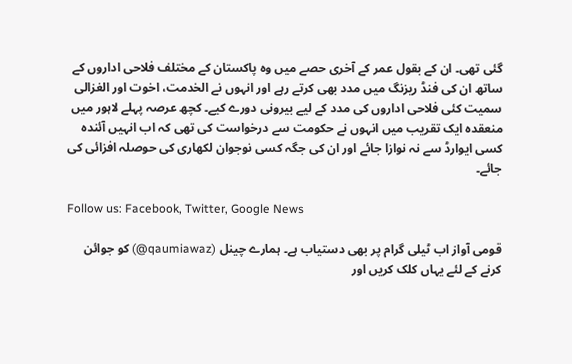گئی تھی۔ ان کے بقول عمر کے آخری حصے میں وہ پاکستان کے مختلف فلاحی اداروں کے ساتھ ان کی فنڈ ریزنگ میں مدد بھی کرتے رہے اور انہوں نے الخدمت، اخوت اور الغزالی سمیت کئی فلاحی اداروں کی مدد کے لیے بیرونی دورے کیے۔ کچھ عرصہ پہلے لاہور میں منعقدہ ایک تقریب میں انہوں نے حکومت سے درخواست کی تھی کہ اب انہیں آئندہ کسی ایوارڈ سے نہ نوازا جائے اور ان کی جگہ کسی نوجوان لکھاری کی حوصلہ افزائی کی جائے۔

Follow us: Facebook, Twitter, Google News

قومی آواز اب ٹیلی گرام پر بھی دستیاب ہے۔ ہمارے چینل (qaumiawaz@) کو جوائن کرنے کے لئے یہاں کلک کریں اور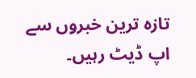تازہ ترین خبروں سے اپ ڈیٹ رہیں۔